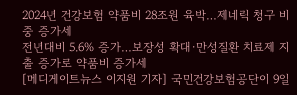2024년 건강보험 약품비 28조원 육박…제네릭 청구 비중 증가세
전년대비 5.6% 증가…보장성 확대·만성질환 치료제 지출 증가로 약품비 증가세
[메디게이트뉴스 이지원 기자] 국민건강보험공단이 9일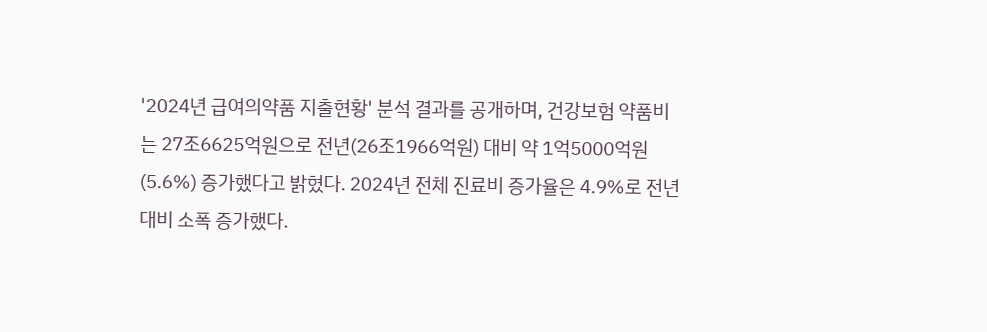'2024년 급여의약품 지출현황' 분석 결과를 공개하며, 건강보험 약품비는 27조6625억원으로 전년(26조1966억원) 대비 약 1억5000억원(5.6%) 증가했다고 밝혔다. 2024년 전체 진료비 증가율은 4.9%로 전년 대비 소폭 증가했다.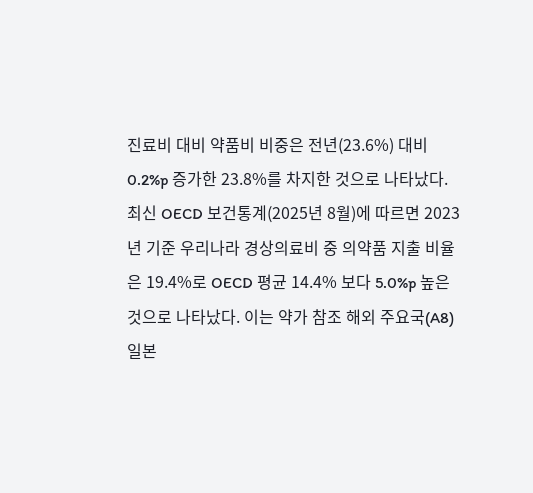진료비 대비 약품비 비중은 전년(23.6%) 대비 0.2%p 증가한 23.8%를 차지한 것으로 나타났다. 최신 OECD 보건통계(2025년 8월)에 따르면 2023년 기준 우리나라 경상의료비 중 의약품 지출 비율은 19.4%로 OECD 평균 14.4% 보다 5.0%p 높은 것으로 나타났다. 이는 약가 참조 해외 주요국(A8) 일본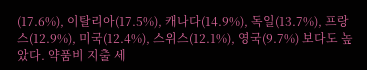(17.6%), 이탈리아(17.5%), 캐나다(14.9%), 독일(13.7%), 프랑스(12.9%), 미국(12.4%), 스위스(12.1%), 영국(9.7%) 보다도 높았다. 약품비 지출 세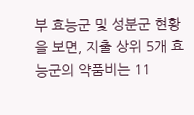부 효능군 및 성분군 현황을 보면, 지출 상위 5개 효능군의 약품비는 11